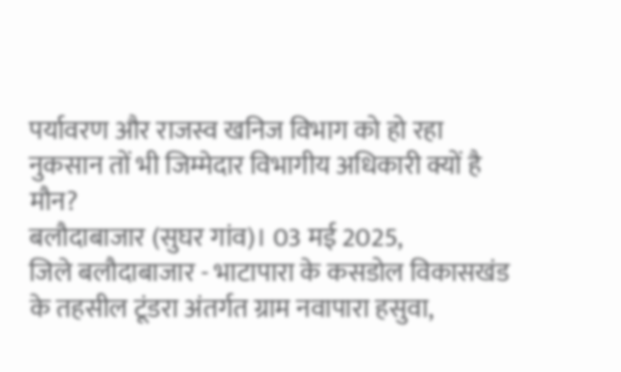पर्यावरण और राजस्व खनिज विभाग को हो रहा नुकसान तों भी जिम्मेदार विभागीय अधिकारी क्यों है मौन?
बलौदाबाजार (सुघर गांव)। 03 मई 2025,
जिले बलौदाबाजार - भाटापारा के कसडोल विकासखंड के तहसील टूंडरा अंतर्गत ग्राम नवापारा हसुवा,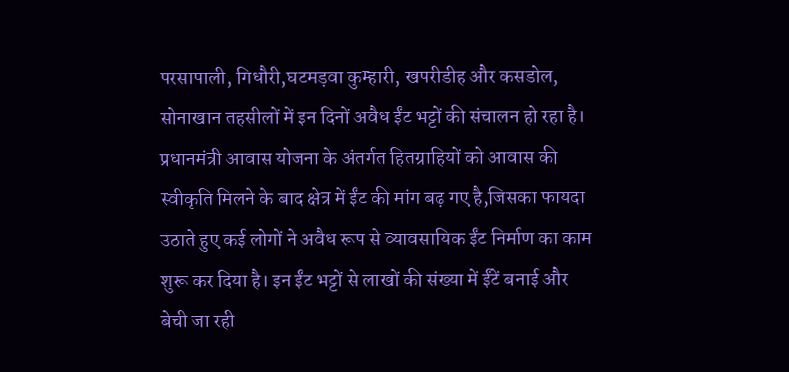परसापाली, गिधौरी,घटमड़वा कुम्हारी, खपरीडीह और कसडोल, सोनाखान तहसीलों में इन दिनों अवैध ईंट भट्टों की संचालन हो रहा है। प्रधानमंत्री आवास योजना के अंतर्गत हितग्राहियों को आवास की स्वीकृति मिलने के बाद क्षेत्र में ईंट की मांग बढ़ गए है,जिसका फायदा उठाते हुए कई लोगों ने अवैध रूप से व्यावसायिक ईंट निर्माण का काम शुरू कर दिया है। इन ईंट भट्टों से लाखों की संख्या में ईंटें बनाई और बेची जा रही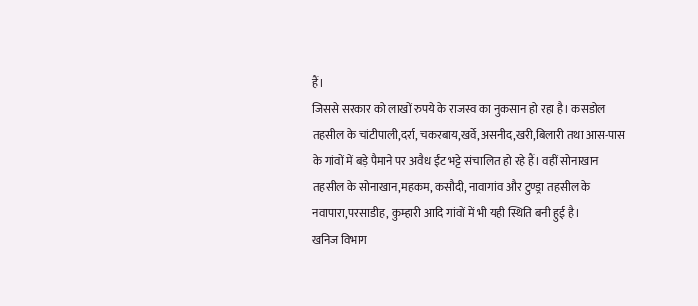हैं।
जिससे सरकार को लाखों रुपये के राजस्व का नुकसान हो रहा है। कसडोल तहसील के चांटीपाली,दर्रा, चकरबाय,खर्वे,असनीद,खरी,बिलारी तथा आस-पास के गांवों में बड़े पैमाने पर अवैध ईंट भट्टे संचालित हो रहे हैं। वहीं सोनाखान तहसील के सोनाखान,महकम, कसौदी, नावागांव और टुण्ड्रा तहसील के नवापारा,परसाडीह, कुम्हारी आदि गांवों में भी यही स्थिति बनी हुई है।
खनिज विभाग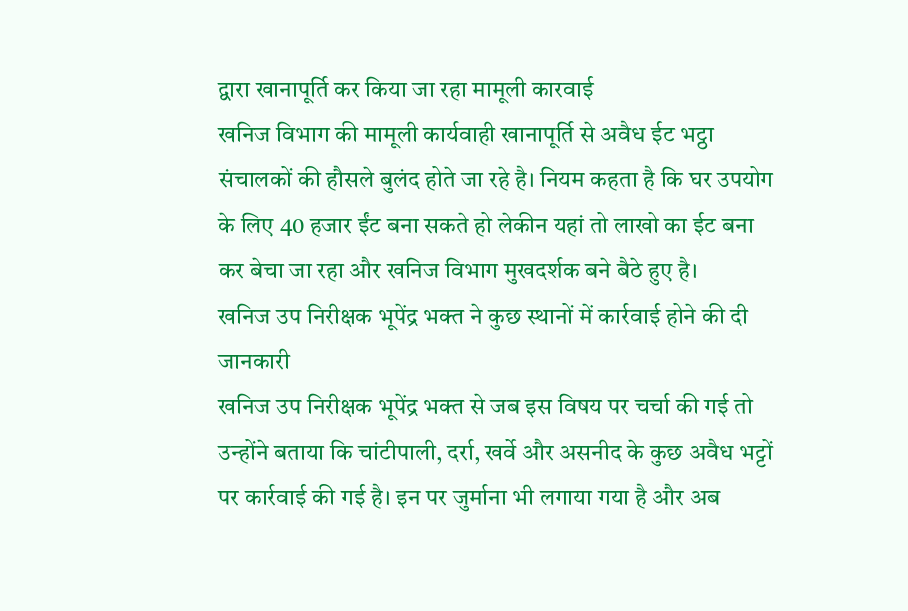द्वारा खानापूर्ति कर किया जा रहा मामूली कारवाई
खनिज विभाग की मामूली कार्यवाही खानापूर्ति से अवैध ईट भट्ठा संचालकों की हौसले बुलंद होते जा रहे है। नियम कहता है कि घर उपयोग के लिए 40 हजार ईंट बना सकते हो लेकीन यहां तो लाखो का ईट बना कर बेचा जा रहा और खनिज विभाग मुखदर्शक बने बैठे हुए है।
खनिज उप निरीक्षक भूपेंद्र भक्त ने कुछ स्थानों में कार्रवाई होने की दी जानकारी
खनिज उप निरीक्षक भूपेंद्र भक्त से जब इस विषय पर चर्चा की गई तो उन्होंने बताया कि चांटीपाली, दर्रा, खर्वे और असनीद के कुछ अवैध भट्टों पर कार्रवाई की गई है। इन पर जुर्माना भी लगाया गया है और अब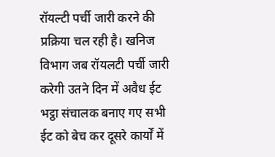रॉयल्टी पर्ची जारी करने की प्रक्रिया चल रही है। खनिज विभाग जब रॉयलटी पर्ची जारी करेगी उतने दिन में अवैध ईट भट्ठा संचालक बनाए गए सभी ईट को बेच कर दूसरे कार्यों में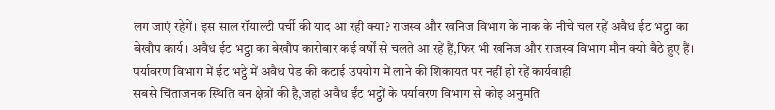लग जाएं रहेगें। इस साल रॉयाल्टी पर्ची की याद आ रही क्या? राजस्व और खनिज विभाग के नाक के नीचे चल रहें अवैध ईट भट्ठा का बेखौप कार्य। अवैध ईट भट्ठा का बेखौप कारोबार कई वर्षों से चलते आ रहें हैं,फिर भी खनिज और राजस्व विभाग मौन क्यो बैठे हुए हैं।
पर्यावरण विभाग में ईट भट्ठे में अवैध पेड की कटाई उपयोग में लाने की शिकायत पर नहीं हो रहें कार्यवाही
सबसे चिंताजनक स्थिति वन क्षेत्रों की है,जहां अवैध ईंट भट्ठों के पर्यावरण विभाग से कोइ अनुमति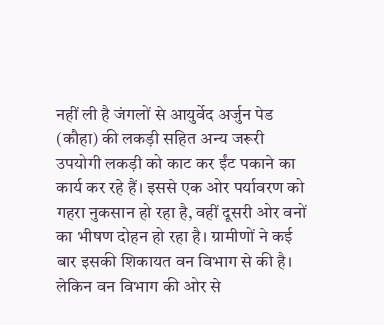नहीं ली है जंगलों से आयुर्वेद अर्जुन पेड (कौहा) की लकड़ी सहित अन्य जरूरी उपयोगी लकड़ी को काट कर ईंट पकाने का कार्य कर रहे हैं। इससे एक ओर पर्यावरण को गहरा नुकसान हो रहा है, वहीं दूसरी ओर वनों का भीषण दोहन हो रहा है। ग्रामीणों ने कई बार इसकी शिकायत वन विभाग से की है। लेकिन वन विभाग की ओर से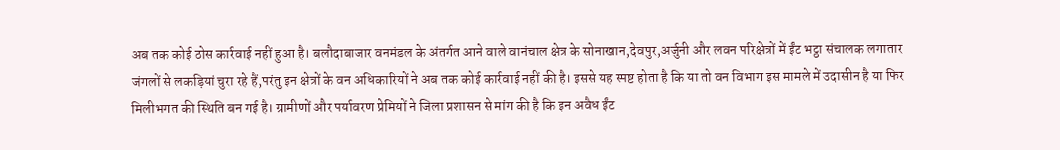अब तक कोई ठोस कार्रवाई नहीं हुआ है। बलौदाबाजार वनमंडल के अंतर्गत आने वाले वानंचाल क्षेत्र के सोनाखान,देवपुर,अर्जुनी और लवन परिक्षेत्रों में ईंट भट्ठा संचालक लगातार जंगलों से लकड़ियां चुरा रहे हैं,परंतु इन क्षेत्रों के वन अधिकारियों ने अब तक कोई कार्रवाई नहीं की है। इससे यह स्पष्ट होता है कि या तो वन विभाग इस मामले में उदासीन है या फिर मिलीभगत की स्थिति बन गई है। ग्रामीणों और पर्यावरण प्रेमियों ने जिला प्रशासन से मांग की है कि इन अवैध ईंट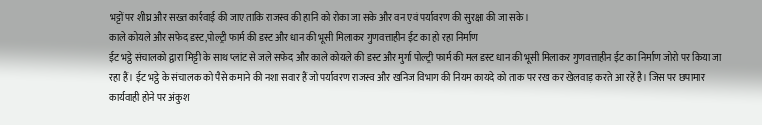भट्टों पर शीघ्र और सख्त कार्रवाई की जाए ताकि राजस्व की हानि को रोका जा सके और वन एवं पर्यावरण की सुरक्षा की जा सके।
काले कोयले और सफेद डस्ट,पोल्ट्री फार्म की डस्ट और धान की भूसी मिलाकर गुणवत्ताहीन ईट का हो रहा निर्माण
ईट भट्ठे संचालको द्वारा मिट्टी के साथ प्लांट से जले सफेद और काले कोयले की डस्ट और मुर्गा पोल्ट्री फार्म की मल डस्ट धान की भूसी मिलाकर गुणवत्ताहीन ईट का निर्माण जोरो पर किया जा रहा हैं। ईट भट्ठे के संचालक को पैसे कमाने की नशा सवार हैं जो पर्यावरण राजस्व और खनिज विभाग की नियम कायदे को ताक पर रख कर खेलवाड़ करते आ रहें है। जिस पर छपामार कार्यवाही होने पर अंकुश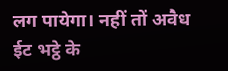लग पायेगा। नहीं तों अवैध ईट भट्ठे के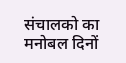संचालको का मनोबल दिनों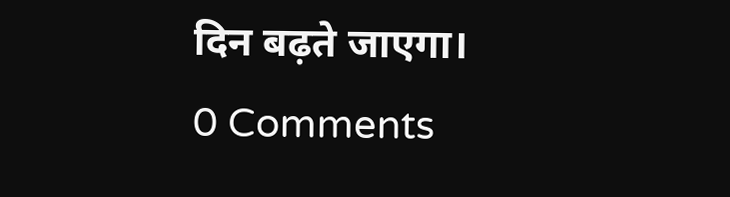दिन बढ़ते जाएगा।
0 Comments